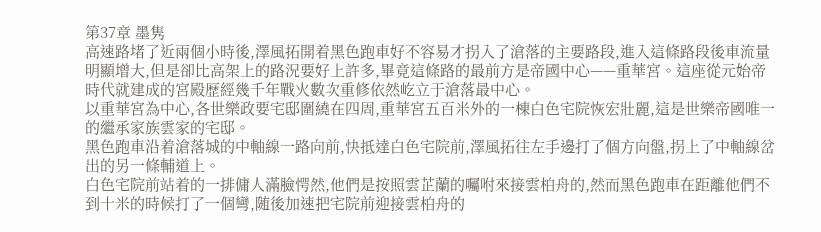第37章 墨隽
高速路堵了近兩個小時後,澤風拓開着黑色跑車好不容易才拐入了滄落的主要路段,進入這條路段後車流量明顯增大,但是卻比高架上的路況要好上許多,畢竟這條路的最前方是帝國中心——重華宮。這座從元始帝時代就建成的宮殿歷經幾千年戰火數次重修依然屹立于滄落最中心。
以重華宮為中心,各世樂政要宅邸圍繞在四周,重華宮五百米外的一棟白色宅院恢宏壯麗,這是世樂帝國唯一的繼承家族雲家的宅邸。
黑色跑車沿着滄落城的中軸線一路向前,快抵達白色宅院前,澤風拓往左手邊打了個方向盤,拐上了中軸線岔出的另一條輔道上。
白色宅院前站着的一排傭人滿臉愕然,他們是按照雲芷蘭的囑咐來接雲柏舟的,然而黑色跑車在距離他們不到十米的時候打了一個彎,随後加速把宅院前迎接雲柏舟的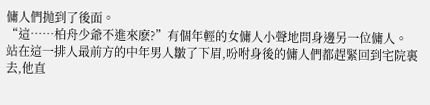傭人們抛到了後面。
“這……柏舟少爺不進來麽?”有個年輕的女傭人小聲地問身邊另一位傭人。
站在這一排人最前方的中年男人皺了下眉,吩咐身後的傭人們都趕緊回到宅院裏去,他直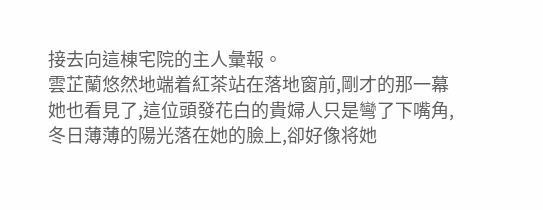接去向這棟宅院的主人彙報。
雲芷蘭悠然地端着紅茶站在落地窗前,剛才的那一幕她也看見了,這位頭發花白的貴婦人只是彎了下嘴角,冬日薄薄的陽光落在她的臉上,卻好像将她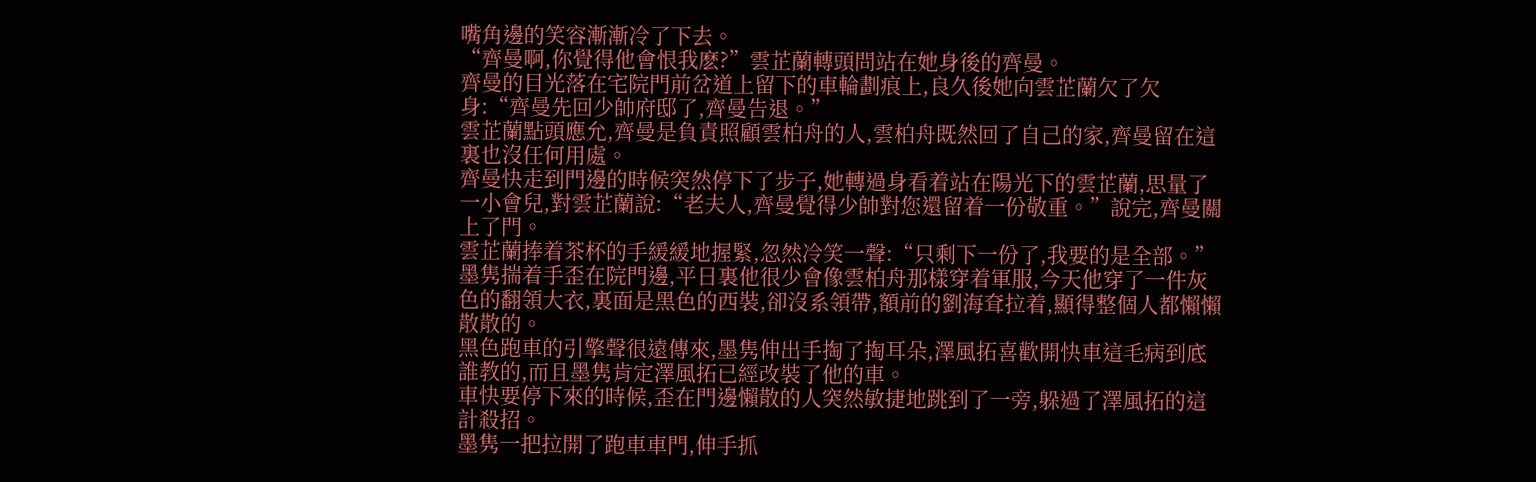嘴角邊的笑容漸漸冷了下去。
“齊曼啊,你覺得他會恨我麽?”雲芷蘭轉頭問站在她身後的齊曼。
齊曼的目光落在宅院門前岔道上留下的車輪劃痕上,良久後她向雲芷蘭欠了欠身:“齊曼先回少帥府邸了,齊曼告退。”
雲芷蘭點頭應允,齊曼是負責照顧雲柏舟的人,雲柏舟既然回了自己的家,齊曼留在這裏也沒任何用處。
齊曼快走到門邊的時候突然停下了步子,她轉過身看着站在陽光下的雲芷蘭,思量了一小會兒,對雲芷蘭說:“老夫人,齊曼覺得少帥對您還留着一份敬重。”說完,齊曼關上了門。
雲芷蘭捧着茶杯的手緩緩地握緊,忽然冷笑一聲:“只剩下一份了,我要的是全部。”
墨隽揣着手歪在院門邊,平日裏他很少會像雲柏舟那樣穿着軍服,今天他穿了一件灰色的翻領大衣,裏面是黑色的西裝,卻沒系領帶,額前的劉海耷拉着,顯得整個人都懶懶散散的。
黑色跑車的引擎聲很遠傳來,墨隽伸出手掏了掏耳朵,澤風拓喜歡開快車這毛病到底誰教的,而且墨隽肯定澤風拓已經改裝了他的車。
車快要停下來的時候,歪在門邊懶散的人突然敏捷地跳到了一旁,躲過了澤風拓的這計殺招。
墨隽一把拉開了跑車車門,伸手抓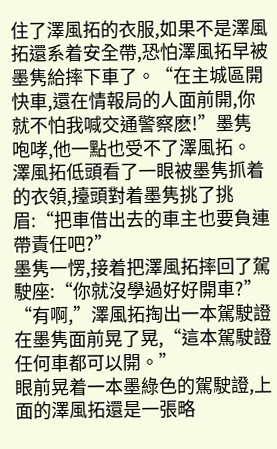住了澤風拓的衣服,如果不是澤風拓還系着安全帶,恐怕澤風拓早被墨隽給摔下車了。“在主城區開快車,還在情報局的人面前開,你就不怕我喊交通警察麽!”墨隽咆哮,他一點也受不了澤風拓。
澤風拓低頭看了一眼被墨隽抓着的衣領,擡頭對着墨隽挑了挑眉:“把車借出去的車主也要負連帶責任吧?”
墨隽一愣,接着把澤風拓摔回了駕駛座:“你就沒學過好好開車?”
“有啊,”澤風拓掏出一本駕駛證在墨隽面前晃了晃,“這本駕駛證任何車都可以開。”
眼前晃着一本墨綠色的駕駛證,上面的澤風拓還是一張略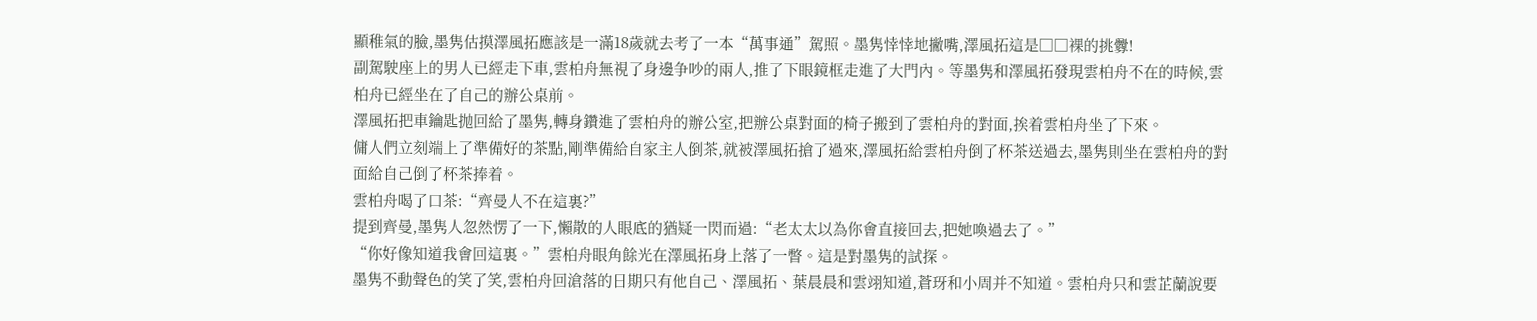顯稚氣的臉,墨隽估摸澤風拓應該是一滿18歲就去考了一本“萬事通”駕照。墨隽悻悻地撇嘴,澤風拓這是□□裸的挑釁!
副駕駛座上的男人已經走下車,雲柏舟無視了身邊争吵的兩人,推了下眼鏡框走進了大門內。等墨隽和澤風拓發現雲柏舟不在的時候,雲柏舟已經坐在了自己的辦公桌前。
澤風拓把車鑰匙抛回給了墨隽,轉身鑽進了雲柏舟的辦公室,把辦公桌對面的椅子搬到了雲柏舟的對面,挨着雲柏舟坐了下來。
傭人們立刻端上了準備好的茶點,剛準備給自家主人倒茶,就被澤風拓搶了過來,澤風拓給雲柏舟倒了杯茶送過去,墨隽則坐在雲柏舟的對面給自己倒了杯茶捧着。
雲柏舟喝了口茶:“齊曼人不在這裏?”
提到齊曼,墨隽人忽然愣了一下,懶散的人眼底的猶疑一閃而過:“老太太以為你會直接回去,把她喚過去了。”
“你好像知道我會回這裏。”雲柏舟眼角餘光在澤風拓身上落了一瞥。這是對墨隽的試探。
墨隽不動聲色的笑了笑,雲柏舟回滄落的日期只有他自己、澤風拓、葉晨晨和雲翊知道,蒼玡和小周并不知道。雲柏舟只和雲芷蘭說要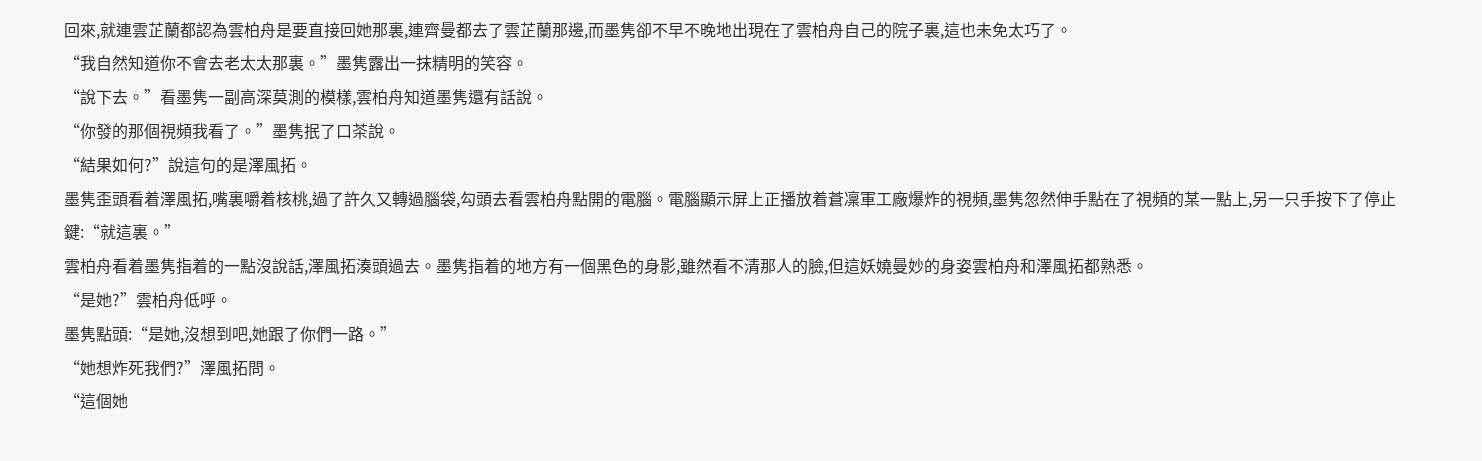回來,就連雲芷蘭都認為雲柏舟是要直接回她那裏,連齊曼都去了雲芷蘭那邊,而墨隽卻不早不晚地出現在了雲柏舟自己的院子裏,這也未免太巧了。
“我自然知道你不會去老太太那裏。”墨隽露出一抹精明的笑容。
“說下去。”看墨隽一副高深莫測的模樣,雲柏舟知道墨隽還有話說。
“你發的那個視頻我看了。”墨隽抿了口茶說。
“結果如何?”說這句的是澤風拓。
墨隽歪頭看着澤風拓,嘴裏嚼着核桃,過了許久又轉過腦袋,勾頭去看雲柏舟點開的電腦。電腦顯示屏上正播放着蒼凜軍工廠爆炸的視頻,墨隽忽然伸手點在了視頻的某一點上,另一只手按下了停止鍵:“就這裏。”
雲柏舟看着墨隽指着的一點沒說話,澤風拓湊頭過去。墨隽指着的地方有一個黑色的身影,雖然看不清那人的臉,但這妖嬈曼妙的身姿雲柏舟和澤風拓都熟悉。
“是她?”雲柏舟低呼。
墨隽點頭:“是她,沒想到吧,她跟了你們一路。”
“她想炸死我們?”澤風拓問。
“這個她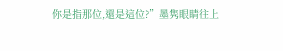你是指那位,還是這位?”墨隽眼睛往上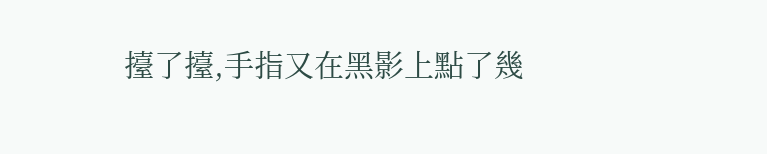擡了擡,手指又在黑影上點了幾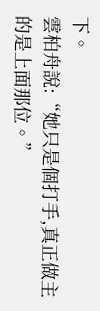下。
雲柏舟說:“她只是個打手,真正做主的是上面那位。”